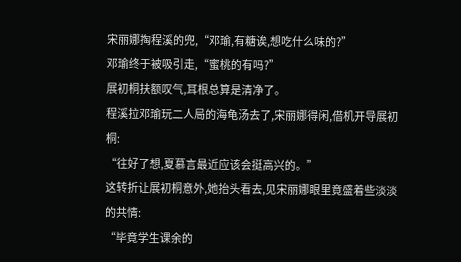宋丽娜掏程溪的兜,“邓瑜,有糖诶,想吃什么味的?”
邓瑜终于被吸引走,“蜜桃的有吗?”
展初桐扶额叹气,耳根总算是清净了。
程溪拉邓瑜玩二人局的海龟汤去了,宋丽娜得闲,借机开导展初桐:
“往好了想,夏慕言最近应该会挺高兴的。”
这转折让展初桐意外,她抬头看去,见宋丽娜眼里竟盛着些淡淡的共情:
“毕竟学生课余的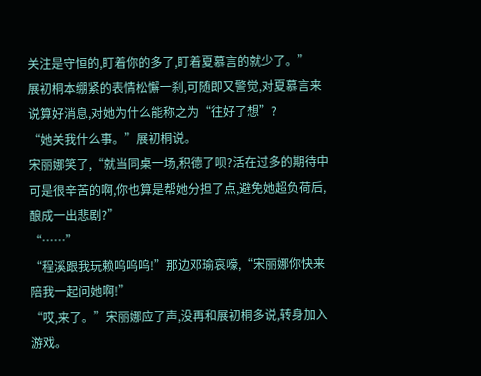关注是守恒的,盯着你的多了,盯着夏慕言的就少了。”
展初桐本绷紧的表情松懈一刹,可随即又警觉,对夏慕言来说算好消息,对她为什么能称之为“往好了想”?
“她关我什么事。”展初桐说。
宋丽娜笑了,“就当同桌一场,积德了呗?活在过多的期待中可是很辛苦的啊,你也算是帮她分担了点,避免她超负荷后,酿成一出悲剧?”
“……”
“程溪跟我玩赖呜呜呜!”那边邓瑜哀嚎,“宋丽娜你快来陪我一起问她啊!”
“哎,来了。”宋丽娜应了声,没再和展初桐多说,转身加入游戏。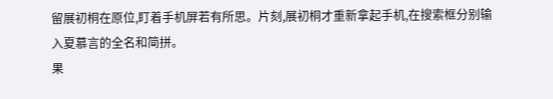留展初桐在原位,盯着手机屏若有所思。片刻,展初桐才重新拿起手机,在搜索框分别输入夏慕言的全名和简拼。
果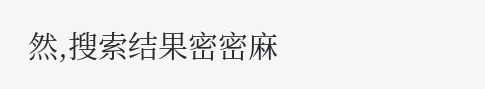然,搜索结果密密麻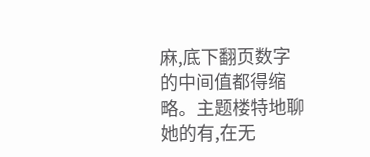麻,底下翻页数字的中间值都得缩略。主题楼特地聊她的有,在无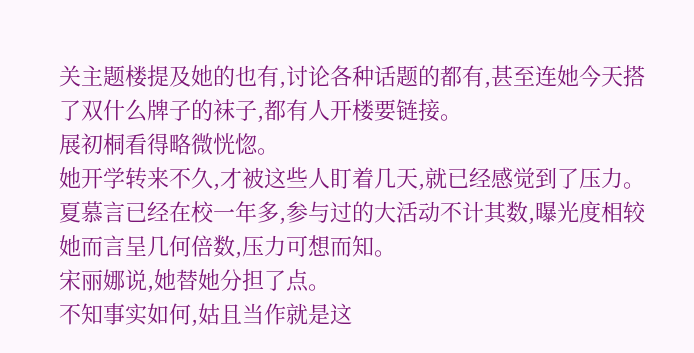关主题楼提及她的也有,讨论各种话题的都有,甚至连她今天搭了双什么牌子的袜子,都有人开楼要链接。
展初桐看得略微恍惚。
她开学转来不久,才被这些人盯着几天,就已经感觉到了压力。
夏慕言已经在校一年多,参与过的大活动不计其数,曝光度相较她而言呈几何倍数,压力可想而知。
宋丽娜说,她替她分担了点。
不知事实如何,姑且当作就是这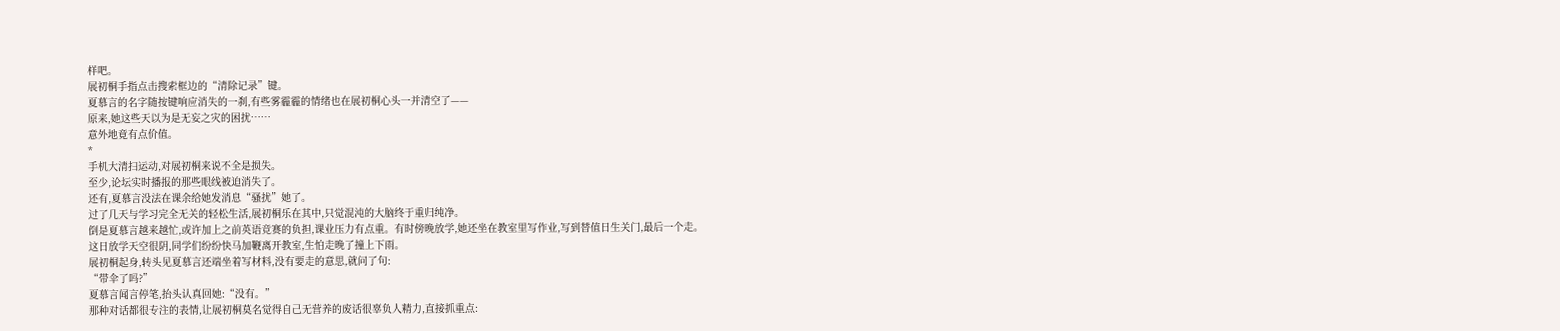样吧。
展初桐手指点击搜索框边的“清除记录”键。
夏慕言的名字随按键响应消失的一刹,有些雾霾霾的情绪也在展初桐心头一并清空了——
原来,她这些天以为是无妄之灾的困扰……
意外地竟有点价值。
*
手机大清扫运动,对展初桐来说不全是损失。
至少,论坛实时播报的那些眼线被迫消失了。
还有,夏慕言没法在课余给她发消息“骚扰”她了。
过了几天与学习完全无关的轻松生活,展初桐乐在其中,只觉混沌的大脑终于重归纯净。
倒是夏慕言越来越忙,或许加上之前英语竞赛的负担,课业压力有点重。有时傍晚放学,她还坐在教室里写作业,写到替值日生关门,最后一个走。
这日放学天空很阴,同学们纷纷快马加鞭离开教室,生怕走晚了撞上下雨。
展初桐起身,转头见夏慕言还端坐着写材料,没有要走的意思,就问了句:
“带伞了吗?”
夏慕言闻言停笔,抬头认真回她:“没有。”
那种对话都很专注的表情,让展初桐莫名觉得自己无营养的废话很辜负人精力,直接抓重点: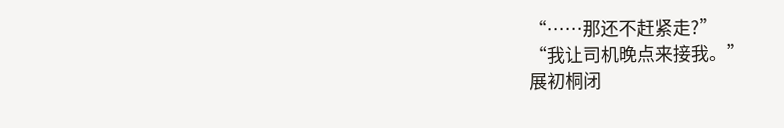“……那还不赶紧走?”
“我让司机晚点来接我。”
展初桐闭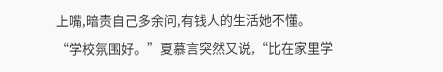上嘴,暗责自己多余问,有钱人的生活她不懂。
“学校氛围好。”夏慕言突然又说,“比在家里学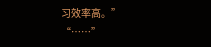习效率高。”
“……”